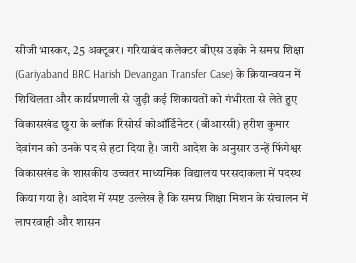सीजी भास्कर, 25 अक्टूबर। गरियाबंद कलेक्टर बीएस उइके ने समग्र शिक्षा (Gariyaband BRC Harish Devangan Transfer Case) के क्रियान्वयन में शिथिलता और कार्यप्रणाली से जुड़ी कई शिकायतों को गंभीरता से लेते हुए विकासखंड छुरा के ब्लॉक रिसोर्स कोऑर्डिनेटर (बीआरसी) हरीश कुमार देवांगन को उनके पद से हटा दिया है। जारी आदेश के अनुसार उन्हें फिंगेश्वर विकासखंड के शासकीय उच्चतर माध्यमिक विद्यालय परसदाकला में पदस्थ किया गया है। आदेश में स्पष्ट उल्लेख है कि समग्र शिक्षा मिशन के संचालन में लापरवाही और शासन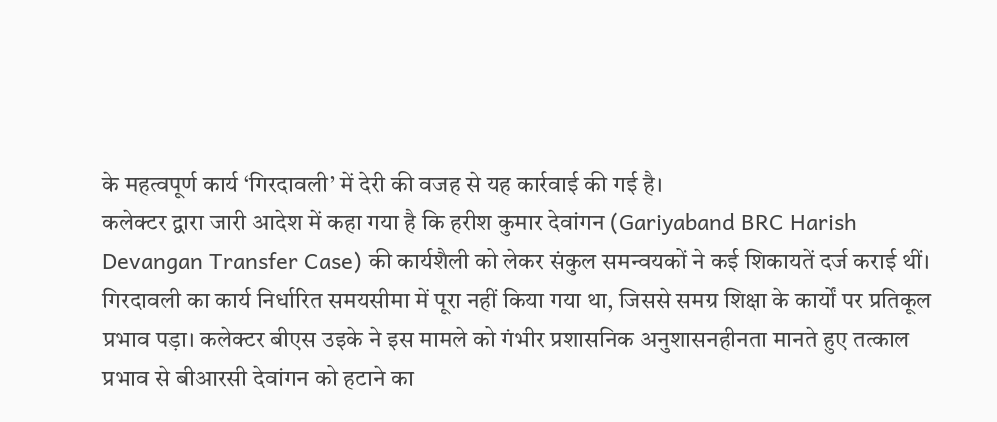के महत्वपूर्ण कार्य ‘गिरदावली’ में देरी की वजह से यह कार्रवाई की गई है।
कलेक्टर द्वारा जारी आदेश में कहा गया है कि हरीश कुमार देवांगन (Gariyaband BRC Harish Devangan Transfer Case) की कार्यशैली को लेकर संकुल समन्वयकों ने कई शिकायतें दर्ज कराई थीं। गिरदावली का कार्य निर्धारित समयसीमा में पूरा नहीं किया गया था, जिससे समग्र शिक्षा के कार्यों पर प्रतिकूल प्रभाव पड़ा। कलेक्टर बीएस उइके ने इस मामले को गंभीर प्रशासनिक अनुशासनहीनता मानते हुए तत्काल प्रभाव से बीआरसी देवांगन को हटाने का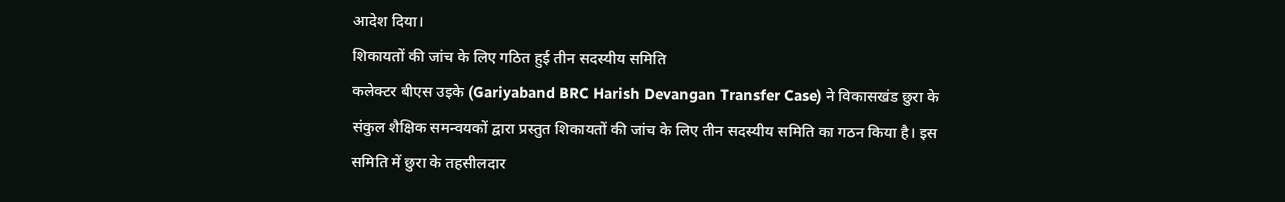आदेश दिया।
शिकायतों की जांच के लिए गठित हुई तीन सदस्यीय समिति
कलेक्टर बीएस उइके (Gariyaband BRC Harish Devangan Transfer Case) ने विकासखंड छुरा के संकुल शैक्षिक समन्वयकों द्वारा प्रस्तुत शिकायतों की जांच के लिए तीन सदस्यीय समिति का गठन किया है। इस समिति में छुरा के तहसीलदार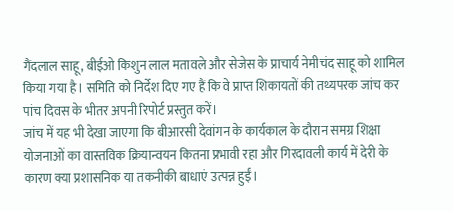गैंदलाल साहू, बीईओ किशुन लाल मतावले और सेजेस के प्राचार्य नेमीचंद साहू को शामिल किया गया है। समिति को निर्देश दिए गए हैं कि वे प्राप्त शिकायतों की तथ्यपरक जांच कर पांच दिवस के भीतर अपनी रिपोर्ट प्रस्तुत करें।
जांच में यह भी देखा जाएगा कि बीआरसी देवांगन के कार्यकाल के दौरान समग्र शिक्षा योजनाओं का वास्तविक क्रियान्वयन कितना प्रभावी रहा और गिरदावली कार्य में देरी के कारण क्या प्रशासनिक या तकनीकी बाधाएं उत्पन्न हुईं।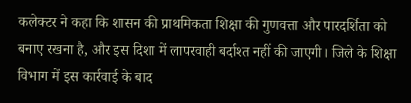कलेक्टर ने कहा कि शासन की प्राथमिकता शिक्षा की गुणवत्ता और पारदर्शिता को बनाए रखना है, और इस दिशा में लापरवाही बर्दाश्त नहीं की जाएगी। जिले के शिक्षा विभाग में इस कार्रवाई के बाद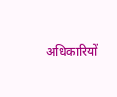अधिकारियों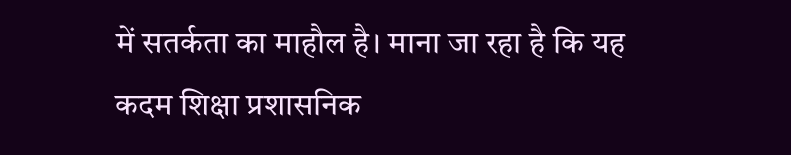में सतर्कता का माहौल है। माना जा रहा है कि यह कदम शिक्षा प्रशासनिक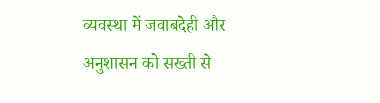व्यवस्था में जवाबदेही और अनुशासन को सख्ती से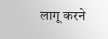लागू करने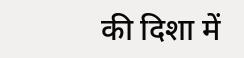की दिशा में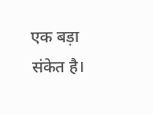एक बड़ा संकेत है।